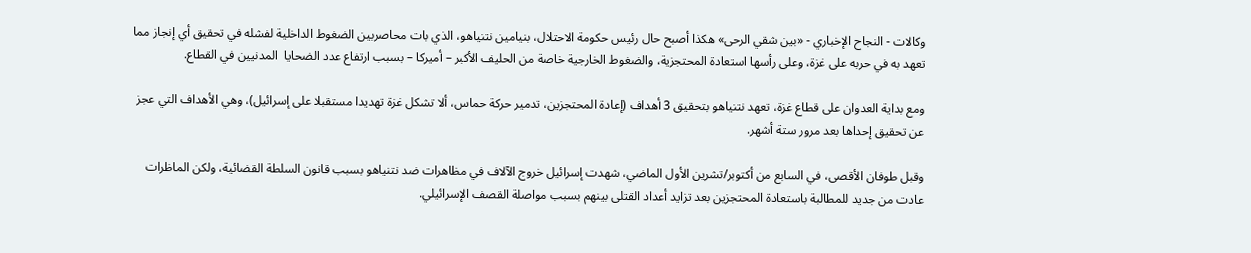وكالات - النجاح الإخباري - «بين شقي الرحى» هكذا أصبح حال رئيس حكومة الاحتلال، بنيامين نتنياهو، الذي بات محاصربين الضغوط الداخلية لفشله في تحقيق أي إنجاز مما تعهد به في حربه على غزة، وعلى رأسها استعادة المحتجزية، والضغوط الخارجية خاصة من الحليف الأكبر – أميركا – بسبب ارتفاع عدد الضحايا  المدنيين في القطاع.

ومع بداية العدوان على قطاع غزة، تعهد نتنياهو بتحقيق 3 أهداف (إعادة المحتجزين، تدمير حركة حماس، ألا تشكل غزة تهديدا مستقبلا على إسرائيل)، وهي الأهداف التي عجز عن تحقيق إحداها بعد مرور ستة أشهر.

وقبل طوفان الأقصى، في السابع من أكتوبر/تشرين الأول الماضي، شهدت إسرائيل خروج الآلاف في مظاهرات ضد نتنياهو بسبب قانون السلطة القضائية، ولكن الماظرات عادت من جديد للمطالبة باستعادة المحتجزين بعد تزايد أعداد القتلى بينهم بسبب مواصلة القصف الإسرائيلي.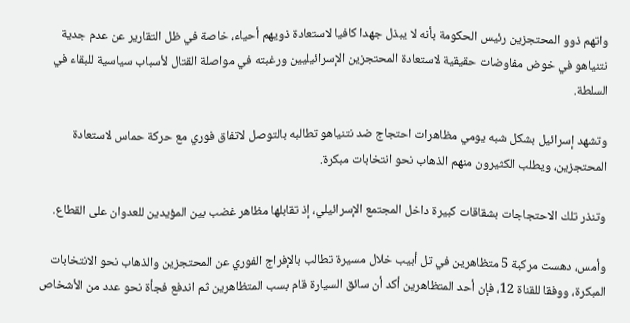واتهم ذوو المحتجزين رئيس الحكومة بأنه لا يبذل جهدا كافيا لاستعادة ذويهم أحياء، خاصة في ظل التقارير عن عدم جدية نتنياهو في خوض مفاوضات حقيقية لاستعادة المحتجزين الإسرائيليين ورغبته في مواصلة القتال لأسباب سياسية للبقاء في السلطة.

وتشهد إسرائيل بشكل شبه يومي مظاهرات احتجاج ضد نتنياهو تطالبه بالتوصل لاتفاق فوري مع حركة حماس لاستعادة المحتجزين، ويطلب الكثيرون منهم الذهاب نحو انتخابات مبكرة.

وتنذر تلك الاحتجاجات بشقاقات كبيرة داخل المجتمع الإسرائيلي، إذ تقابلها مظاهر غضب بين المؤيدين للعدوان على القطاع.

وأمس، دهست مركبة 5 متظاهرين في تل أبيب خلال مسيرة تطالب بالإفراج الفوري عن المحتجزين والذهاب نحو الانتخابات المبكرة، ووفقا للقناة 12، فإن أحد المتظاهرين أكد أن سائق السيارة قام بسب المتظاهرين ثم اندفع فجأة نحو عدد من الأشخاص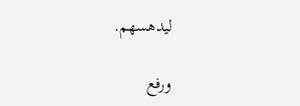ليدهسهم.

ورفع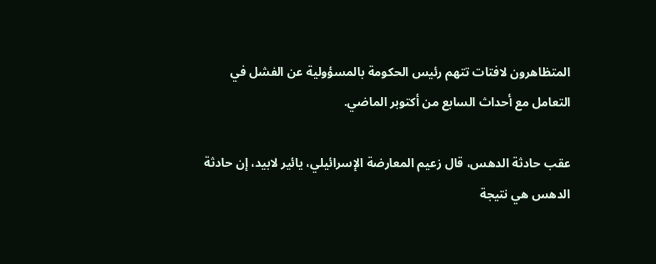المتظاهرون لافتات تتهم رئيس الحكومة بالمسؤولية عن الفشل في التعامل مع أحداث السابع من أكتوبر الماضي.

عقب حادثة الدهس، قال زعيم المعارضة الإسرائيلي، يائير لابيد، إن حادثة الدهس هي نتيجة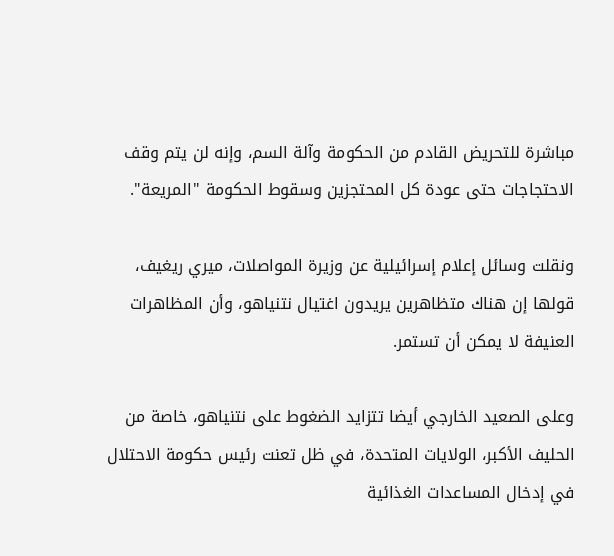مباشرة للتحريض القادم من الحكومة وآلة السم، وإنه لن يتم وقف الاحتجاجات حتى عودة كل المحتجزين وسقوط الحكومة "المريعة".

ونقلت وسائل إعلام إسرائيلية عن وزيرة المواصلات، ميري ريغيف، قولها إن هناك متظاهرين يريدون اغتيال نتنياهو، وأن المظاهرات العنيفة لا يمكن أن تستمر.

وعلى الصعيد الخارجي أيضا تتزايد الضغوط على نتنياهو، خاصة من الحليف الأكبر، الولايات المتحدة، في ظل تعنت رئيس حكومة الاحتلال في إدخال المساعدات الغذائية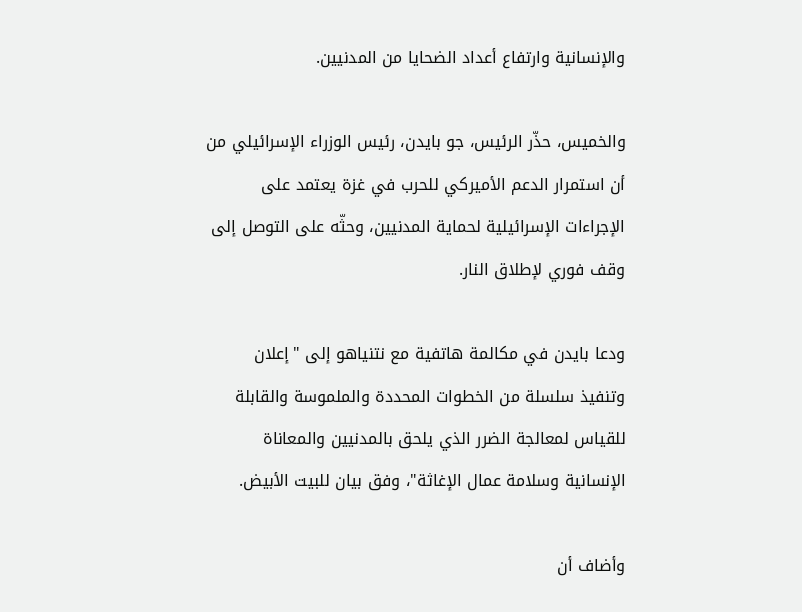والإنسانية وارتفاع أعداد الضحايا من المدنيين.

والخميس، حذّر الرئيس، جو بايدن، رئيس الوزراء الإسرائيلي من أن استمرار الدعم الأميركي للحرب في غزة يعتمد على الإجراءات الإسرائيلية لحماية المدنيين، وحثّه على التوصل إلى وقف فوري لإطلاق النار.

ودعا بايدن في مكالمة هاتفية مع نتنياهو إلى "إعلان وتنفيذ سلسلة من الخطوات المحددة والملموسة والقابلة للقياس لمعالجة الضرر الذي يلحق بالمدنيين والمعاناة الإنسانية وسلامة عمال الإغاثة"، وفق بيان للبيت الأبيض.

وأضاف أن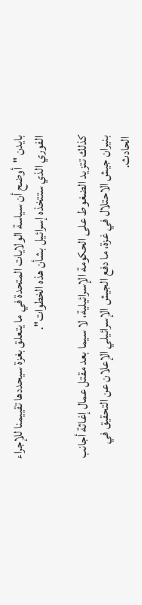بايدن "أوضح أن سياسة الولايات المتحدة في ما يتعلق بغزة سيحددها تقييمنا للإجراء الفوري الذي ستتخذه إسرائيل بشأن هذه الخطوات".

كذلك تتزيد الضغوط على الحكومة الإسرائيلية، لا سيما بعد مقتل عمال إغاثة أجانب بنيران جيش الاحتلال في غزة، ما دفع الجيش الإسرائيلي الإعلان عن التحقيق في الحادث.